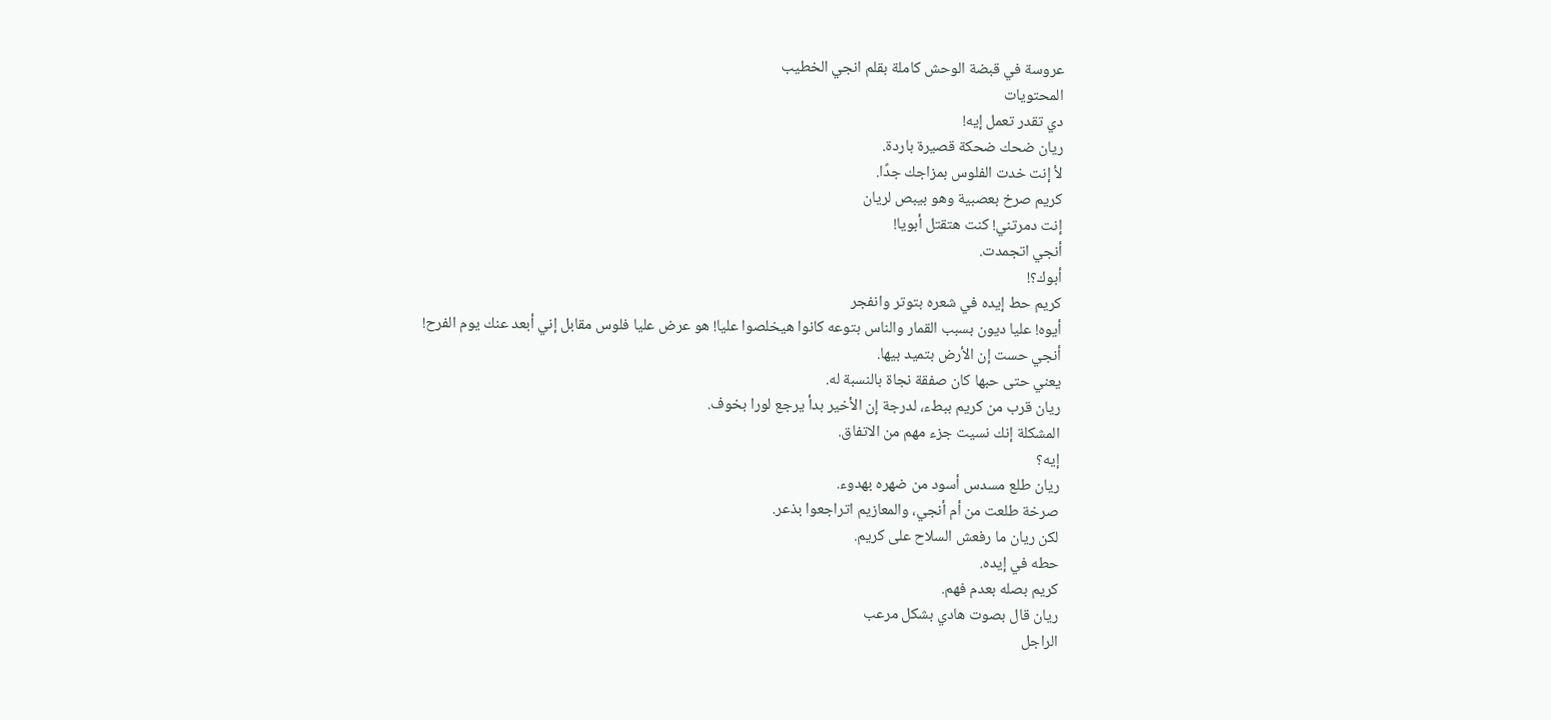عروسة في قبضة الوحش كاملة بقلم انجي الخطيب
المحتويات
دي تقدر تعمل إيه!
ريان ضحك ضحكة قصيرة باردة.
لأ إنت خدت الفلوس بمزاجك جدًا.
كريم صرخ بعصبية وهو بيبص لريان
إنت دمرتني! كنت هتقتل أبويا!
أنجي اتجمدت.
أبوك؟!
كريم حط إيده في شعره بتوتر وانفجر
أيوه! عليا ديون بسبب القمار والناس بتوعه كانوا هيخلصوا عليا! هو عرض عليا فلوس مقابل إني أبعد عنك يوم الفرح!
أنجي حست إن الأرض بتميد بيها.
يعني حتى حبها كان صفقة نجاة بالنسبة له.
ريان قرب من كريم ببطء، لدرجة إن الأخير بدأ يرجع لورا بخوف.
المشكلة إنك نسيت جزء مهم من الاتفاق.
إيه؟
ريان طلع مسدس أسود من ضهره بهدوء.
صرخة طلعت من أم أنجي، والمعازيم اتراجعوا بذعر.
لكن ريان ما رفعش السلاح على كريم.
حطه في إيده.
كريم بصله بعدم فهم.
ريان قال بصوت هادي بشكل مرعب
الراجل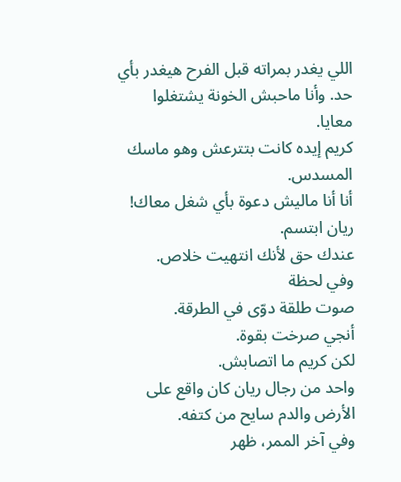اللي يغدر بمراته قبل الفرح هيغدر بأي حد. وأنا ماحبش الخونة يشتغلوا معايا.
كريم إيده كانت بتترعش وهو ماسك المسدس.
أنا أنا ماليش دعوة بأي شغل معاك!
ريان ابتسم.
عندك حق لأنك انتهيت خلاص.
وفي لحظة
صوت طلقة دوّى في الطرقة.
أنجي صرخت بقوة.
لكن كريم ما اتصابش.
واحد من رجال ريان كان واقع على الأرض والدم سايح من كتفه.
وفي آخر الممر، ظهر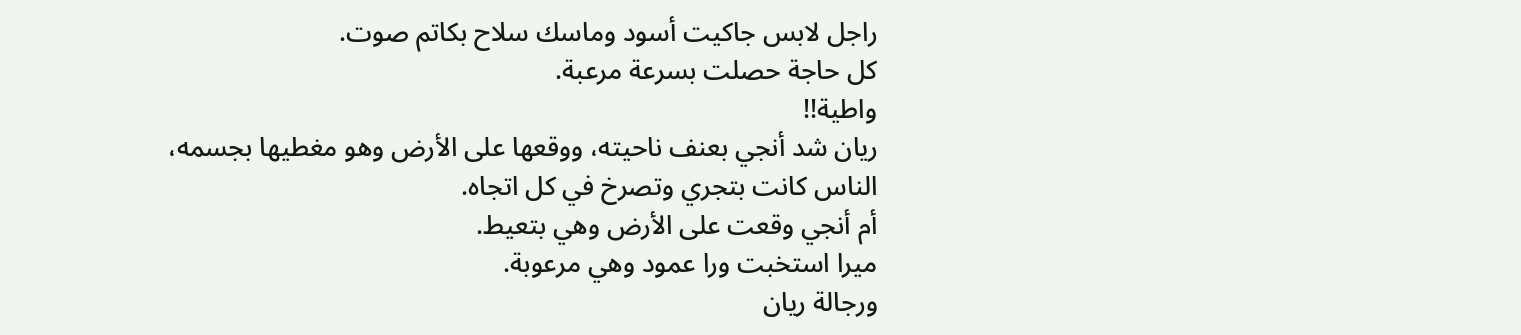راجل لابس جاكيت أسود وماسك سلاح بكاتم صوت.
كل حاجة حصلت بسرعة مرعبة.
واطية!!
ريان شد أنجي بعنف ناحيته، ووقعها على الأرض وهو مغطيها بجسمه،
الناس كانت بتجري وتصرخ في كل اتجاه.
أم أنجي وقعت على الأرض وهي بتعيط.
ميرا استخبت ورا عمود وهي مرعوبة.
ورجالة ريان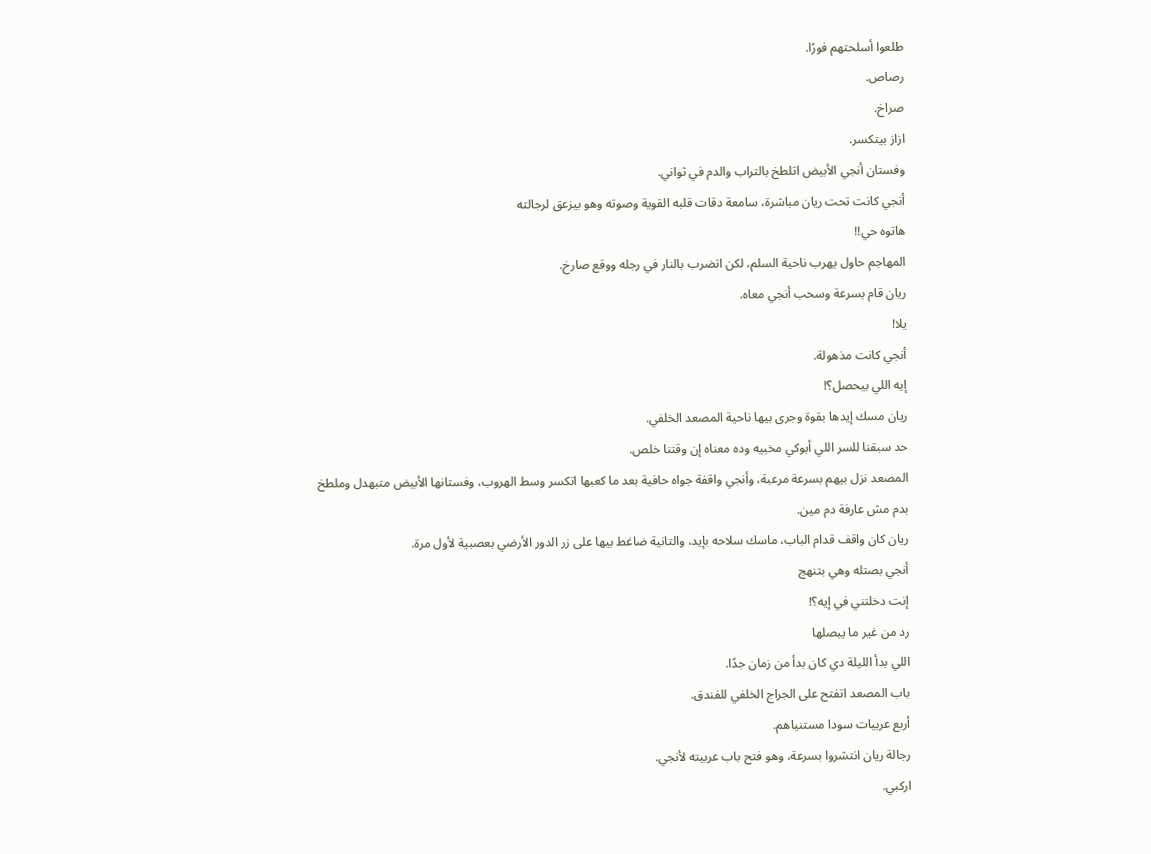طلعوا أسلحتهم فورًا.
رصاص.
صراخ.
ازاز بيتكسر.
وفستان أنجي الأبيض اتلطخ بالتراب والدم في ثواني.
أنجي كانت تحت ريان مباشرة، سامعة دقات قلبه القوية وصوته وهو بيزعق لرجالته
هاتوه حي!!
المهاجم حاول يهرب ناحية السلم، لكن اتضرب بالنار في رجله ووقع صارخ.
ريان قام بسرعة وسحب أنجي معاه.
يلا!
أنجي كانت مذهولة.
إيه اللي بيحصل؟!
ريان مسك إيدها بقوة وجرى بيها ناحية المصعد الخلفي.
حد سبقنا للسر اللي أبوكي مخبيه وده معناه إن وقتنا خلص.
المصعد نزل بيهم بسرعة مرعبة، وأنجي واقفة جواه حافية بعد ما كعبها اتكسر وسط الهروب، وفستانها الأبيض متبهدل وملطخ بدم مش عارفة دم مين.
ريان كان واقف قدام الباب، ماسك سلاحه بإيد، والتانية ضاغط بيها على زر الدور الأرضي بعصبية لأول مرة.
أنجي بصتله وهي بتنهج
إنت دخلتني في إيه؟!
رد من غير ما يبصلها
اللي بدأ الليلة دي كان بدأ من زمان جدًا.
باب المصعد اتفتح على الجراج الخلفي للفندق.
أربع عربيات سودا مستنياهم.
رجالة ريان انتشروا بسرعة، وهو فتح باب عربيته لأنجي.
اركبي.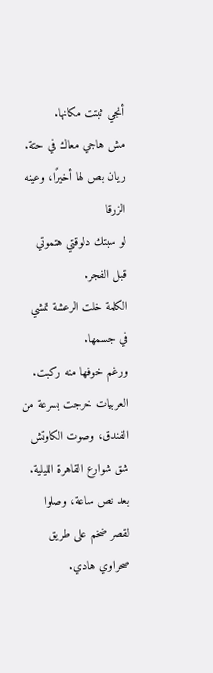أنجي ثبتت مكانها.
مش هاجي معاك في حتة.
ريان بص لها أخيرًا، وعينه الزرقا
لو سبتك دلوقتي هتموتي قبل الفجر.
الكلمة خلت الرعشة تمشي في جسمها.
ورغم خوفها منه ركبت.
العربيات خرجت بسرعة من الفندق، وصوت الكاوتش شق شوارع القاهرة الليلية.
بعد نص ساعة، وصلوا لقصر ضخم على طريق صحراوي هادي.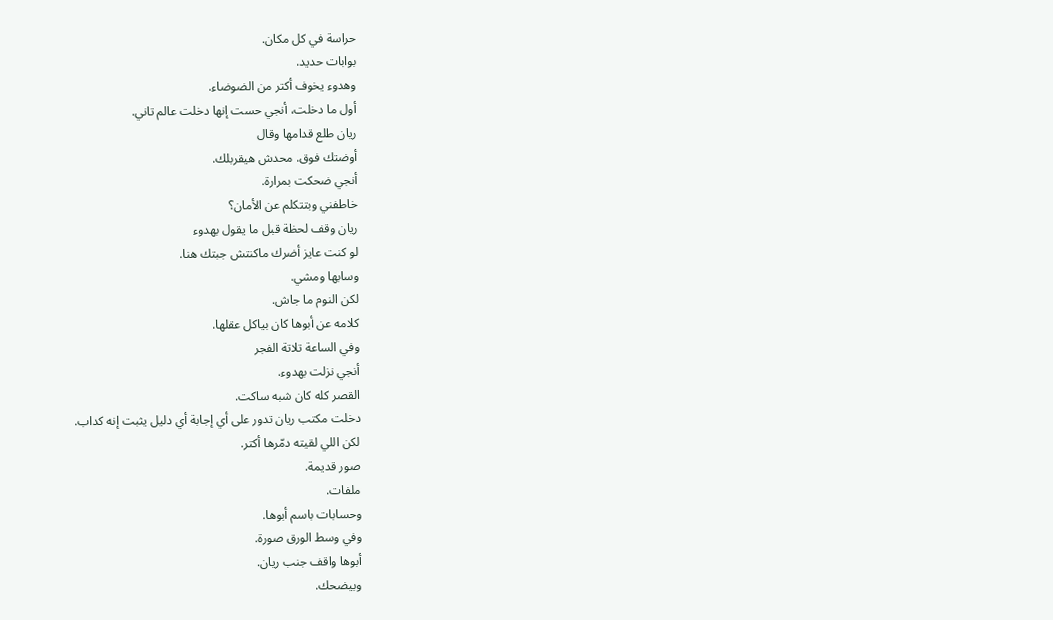حراسة في كل مكان.
بوابات حديد.
وهدوء يخوف أكتر من الضوضاء.
أول ما دخلت، أنجي حست إنها دخلت عالم تاني.
ريان طلع قدامها وقال
أوضتك فوق. محدش هيقربلك.
أنجي ضحكت بمرارة.
خاطفني وبتتكلم عن الأمان؟
ريان وقف لحظة قبل ما يقول بهدوء
لو كنت عايز أضرك ماكنتش جبتك هنا.
وسابها ومشي.
لكن النوم ما جاش.
كلامه عن أبوها كان بياكل عقلها.
وفي الساعة تلاتة الفجر
أنجي نزلت بهدوء.
القصر كله كان شبه ساكت.
دخلت مكتب ريان تدور على أي إجابة أي دليل يثبت إنه كداب.
لكن اللي لقيته دمّرها أكتر.
صور قديمة.
ملفات.
وحسابات باسم أبوها.
وفي وسط الورق صورة.
أبوها واقف جنب ريان.
وبيضحك.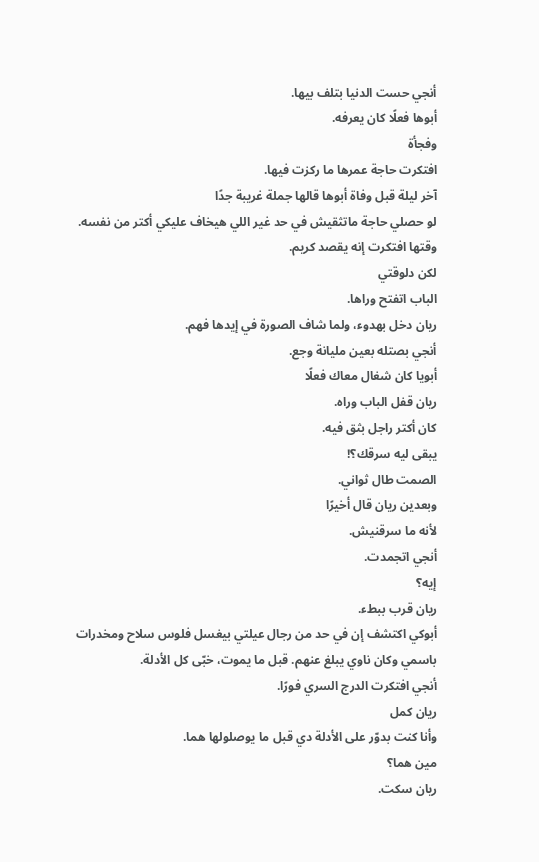أنجي حست الدنيا بتلف بيها.
أبوها فعلًا كان يعرفه.
وفجأة
افتكرت حاجة عمرها ما ركزت فيها.
آخر ليلة قبل وفاة أبوها قالها جملة غريبة جدًا
لو حصلي حاجة ماتثقيش في حد غير اللي هيخاف عليكي أكتر من نفسه.
وقتها افتكرت إنه يقصد كريم.
لكن دلوقتي
الباب اتفتح وراها.
ريان دخل بهدوء، ولما شاف الصورة في إيدها فهم.
أنجي بصتله بعين مليانة وجع.
أبويا كان شغال معاك فعلًا
ريان قفل الباب وراه.
كان أكتر راجل بثق فيه.
يبقى ليه سرقك؟!
الصمت طال ثواني.
وبعدين ريان قال أخيرًا
لأنه ما سرقنيش.
أنجي اتجمدت.
إيه؟
ريان قرب ببطء.
أبوكي اكتشف إن في حد من رجال عيلتي بيغسل فلوس سلاح ومخدرات باسمي وكان ناوي يبلغ عنهم. قبل ما يموت، خبّى كل الأدلة.
أنجي افتكرت الدرج السري فورًا.
ريان كمل
وأنا كنت بدوّر على الأدلة دي قبل ما يوصلولها هما.
مين هما؟
ريان سكت.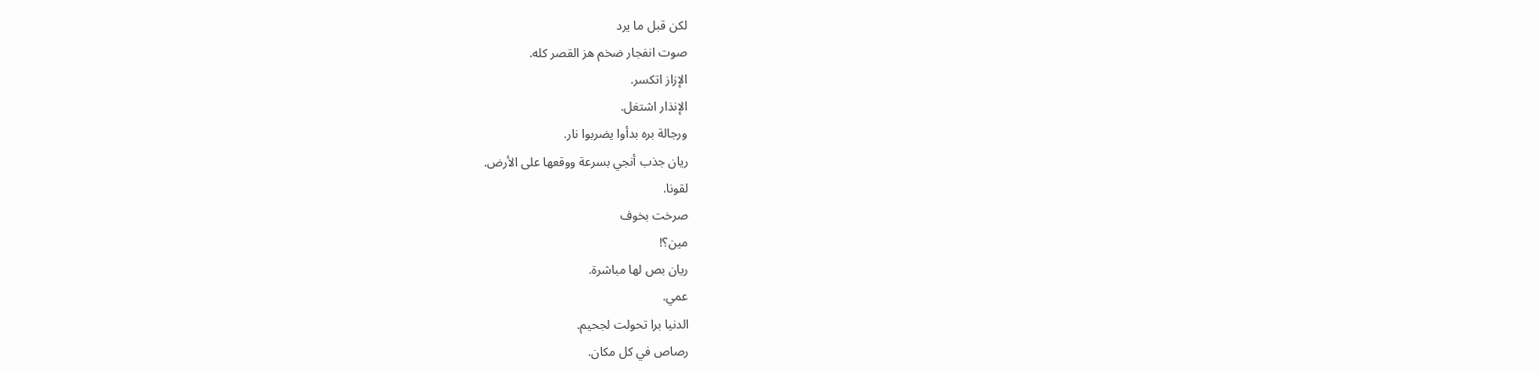لكن قبل ما يرد
صوت انفجار ضخم هز القصر كله.
الإزاز اتكسر.
الإنذار اشتغل.
ورجالة بره بدأوا يضربوا نار.
ريان جذب أنجي بسرعة ووقعها على الأرض.
لقونا.
صرخت بخوف
مين؟!
ريان بص لها مباشرة.
عمي.
الدنيا برا تحولت لجحيم.
رصاص في كل مكان.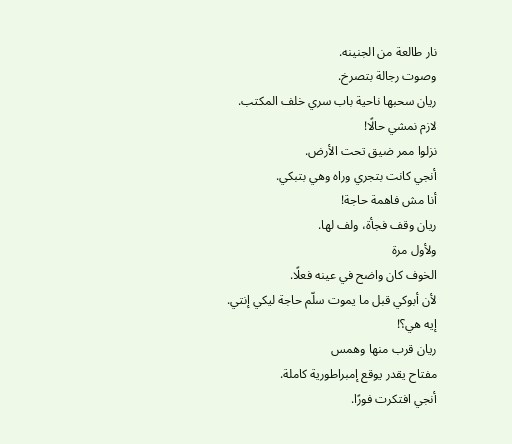نار طالعة من الجنينه.
وصوت رجالة بتصرخ.
ريان سحبها ناحية باب سري خلف المكتب.
لازم نمشي حالًا!
نزلوا ممر ضيق تحت الأرض.
أنجي كانت بتجري وراه وهي بتبكي.
أنا مش فاهمة حاجة!
ريان وقف فجأة، ولف لها.
ولأول مرة
الخوف كان واضح في عينه فعلًا.
لأن أبوكي قبل ما يموت سلّم حاجة ليكي إنتي.
إيه هي؟!
ريان قرب منها وهمس
مفتاح يقدر يوقع إمبراطورية كاملة.
أنجي افتكرت فورًا.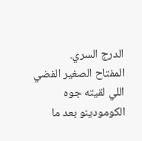الدرج السري.
المفتاح الصغير الفضي اللي لقيته جوه الكومودينو بعد ما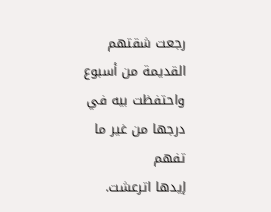رجعت شقتهم القديمة من أسبوع واحتفظت بيه في درجها من غير ما تفهم
إيدها اترعشت.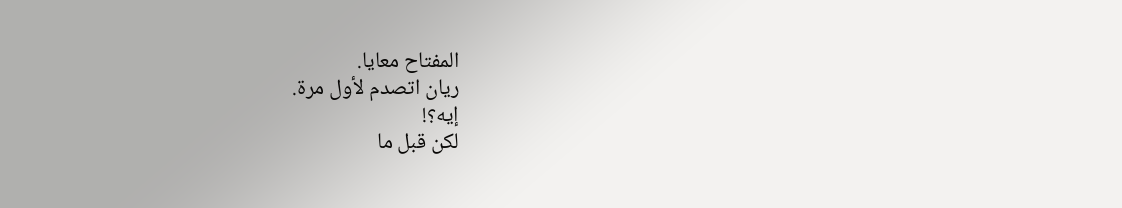المفتاح معايا.
ريان اتصدم لأول مرة.
إيه؟!
لكن قبل ما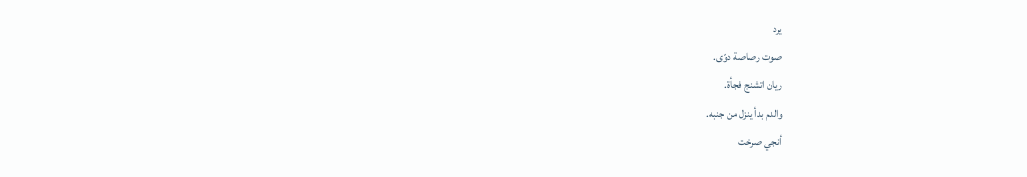يرد
صوت رصاصة دوّى.
ريان اتشنج فجأة.
والدم بدأ ينزل من جنبه.
أنجي صرخت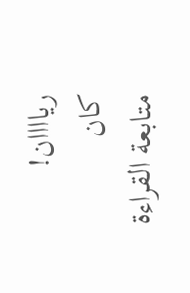رياااان!
كان
متابعة القراءة